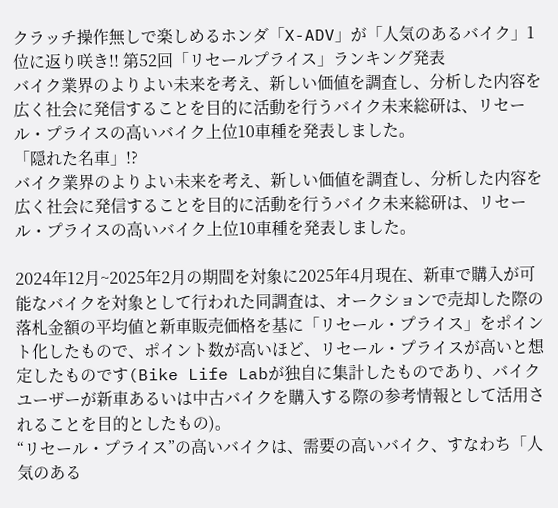クラッチ操作無しで楽しめるホンダ「X-ADV」が「人気のあるバイク」1位に返り咲き!! 第52回「リセールプライス」ランキング発表
バイク業界のよりよい未来を考え、新しい価値を調査し、分析した内容を広く社会に発信することを目的に活動を行うバイク未来総研は、リセール・プライスの高いバイク上位10車種を発表しました。
「隠れた名車」!?
バイク業界のよりよい未来を考え、新しい価値を調査し、分析した内容を広く社会に発信することを目的に活動を行うバイク未来総研は、リセール・プライスの高いバイク上位10車種を発表しました。

2024年12月~2025年2月の期間を対象に2025年4月現在、新車で購入が可能なバイクを対象として行われた同調査は、オークションで売却した際の落札金額の平均値と新車販売価格を基に「リセール・プライス」をポイント化したもので、ポイント数が高いほど、リセール・プライスが高いと想定したものです(Bike Life Labが独自に集計したものであり、バイクユーザーが新車あるいは中古バイクを購入する際の参考情報として活用されることを目的としたもの)。
“リセール・プライス”の高いバイクは、需要の高いバイク、すなわち「人気のある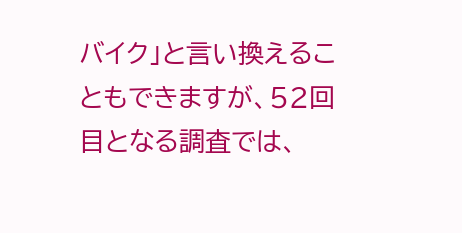バイク」と言い換えることもできますが、52回目となる調査では、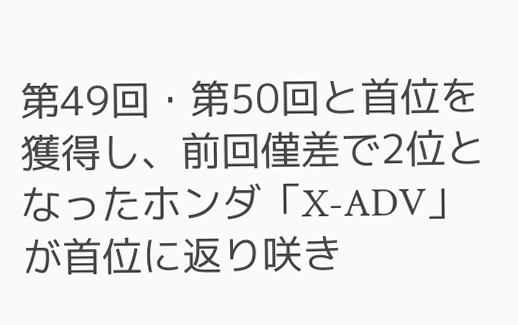第49回・第50回と首位を獲得し、前回僅差で2位となったホンダ「X-ADV」が首位に返り咲き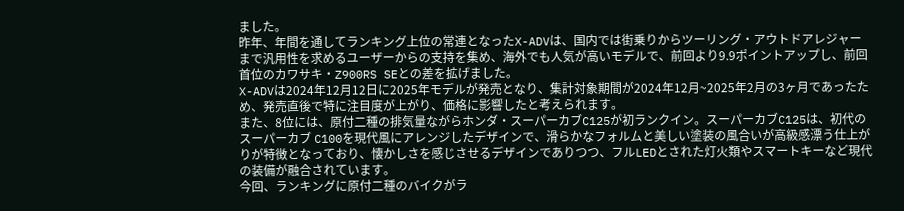ました。
昨年、年間を通してランキング上位の常連となったX-ADVは、国内では街乗りからツーリング・アウトドアレジャーまで汎用性を求めるユーザーからの支持を集め、海外でも人気が高いモデルで、前回より9.9ポイントアップし、前回首位のカワサキ・Z900RS SEとの差を拡げました。
X-ADVは2024年12月12日に2025年モデルが発売となり、集計対象期間が2024年12月~2025年2月の3ヶ月であったため、発売直後で特に注目度が上がり、価格に影響したと考えられます。
また、8位には、原付二種の排気量ながらホンダ・スーパーカブC125が初ランクイン。スーパーカブC125は、初代のスーパーカブ C100を現代風にアレンジしたデザインで、滑らかなフォルムと美しい塗装の風合いが高級感漂う仕上がりが特徴となっており、懐かしさを感じさせるデザインでありつつ、フルLEDとされた灯火類やスマートキーなど現代の装備が融合されています。
今回、ランキングに原付二種のバイクがラ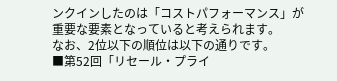ンクインしたのは「コストパフォーマンス」が重要な要素となっていると考えられます。
なお、2位以下の順位は以下の通りです。
■第52回「リセール・プライ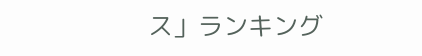ス」ランキング